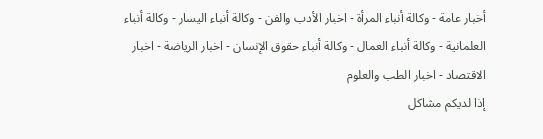أخبار عامة - وكالة أنباء المرأة - اخبار الأدب والفن - وكالة أنباء اليسار - وكالة أنباء العلمانية - وكالة أنباء العمال - وكالة أنباء حقوق الإنسان - اخبار الرياضة - اخبار الاقتصاد - اخبار الطب والعلوم
إذا لديكم مشاكل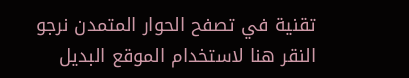تقنية في تصفح الحوار المتمدن نرجو النقر هنا لاستخدام الموقع البديل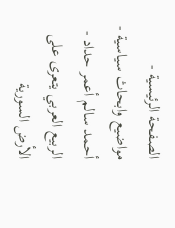الصفحة الرئيسية - مواضيع وابحاث سياسية - أحمد سالم أعمر حداد - الربيع العربي يتعرى على الأرض السورية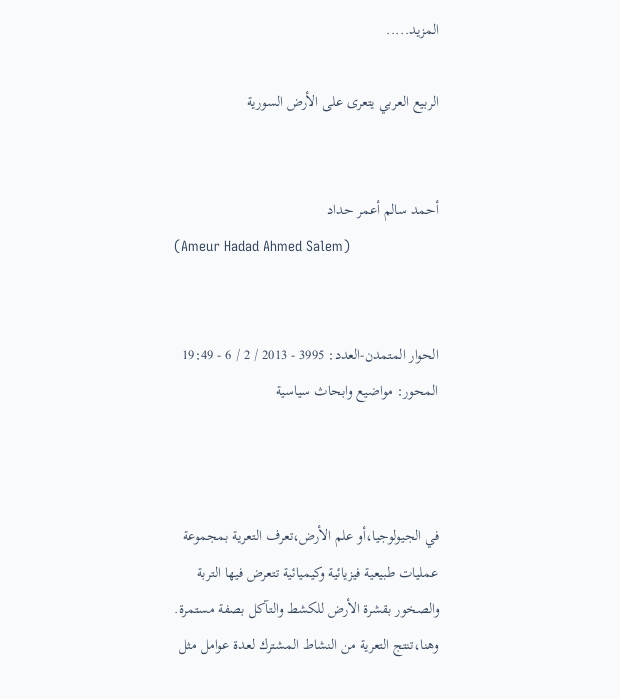المزيد.....

الربيع العربي يتعرى على الأرض السورية


أحمد سالم أعمر حداد
(Ameur Hadad Ahmed Salem)


الحوار المتمدن-العدد: 3995 - 2013 / 2 / 6 - 19:49
المحور: مواضيع وابحاث سياسية



في الجيولوجيا،أو علم الأرض،تعرف التعرية بمجموعة عمليات طبيعية فيزيائية وكيميائية تتعرض فيها التربة والصخور بقشرة الأرض للكشط والتآكل بصفة مستمرة. وهنا،تنتج التعرية من النشاط المشترك لعدة عوامل مثل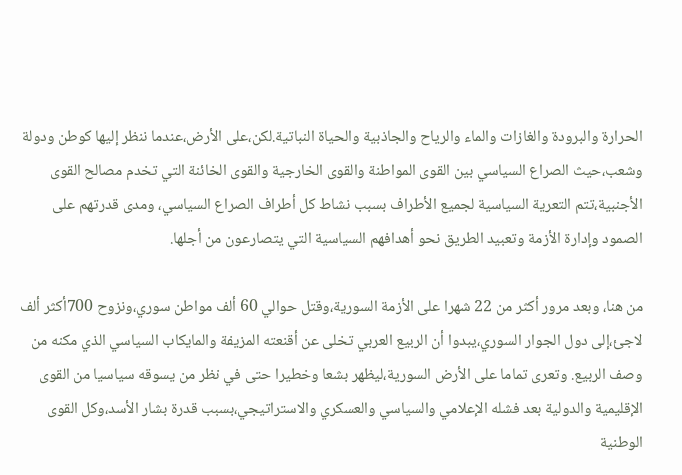الحرارة والبرودة والغازات والماء والرياح والجاذبية والحياة النباتية.لكن،على الأرض،عندما ننظر إليها كوطن ودولة وشعب،حيث الصراع السياسي بين القوى المواطنة والقوى الخارجية والقوى الخائنة التي تخدم مصالح القوى الأجنبية،تتم التعرية السياسية لجميع الأطراف بسبب نشاط كل أطراف الصراع السياسي، ومدى قدرتهم على الصمود وإدارة الأزمة وتعبيد الطريق نحو أهدافهم السياسية التي يتصارعون من أجلها.

من هنا، وبعد مرور أكثر من 22 شهرا على الأزمة السورية،وقتل حوالي 60 ألف مواطن سوري،ونزوح 700أكثر ألف لاجئ،إلى دول الجوار السوري،يبدوا أن الربيع العربي تخلى عن أقنعته المزيفة والمايكاب السياسي الذي مكنه من وصف الربيع. وتعرى تماما على الأرض السورية،ليظهر بشعا وخطيرا حتى في نظر من يسوقه سياسيا من القوى الإقليمية والدولية بعد فشله الإعلامي والسياسي والعسكري والاستراتيجي،بسبب قدرة بشار الأسد،وكل القوى الوطنية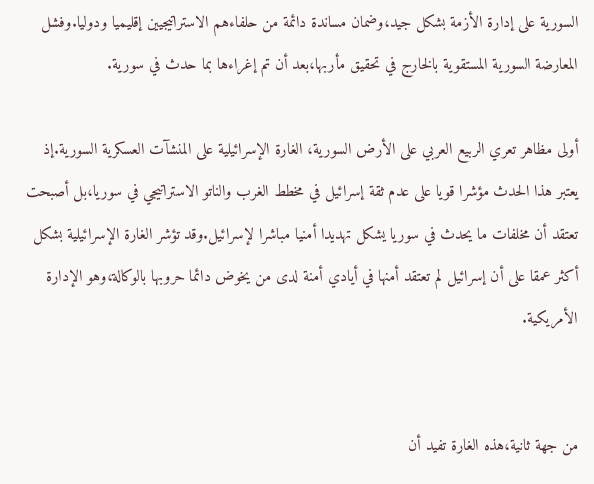السورية على إدارة الأزمة بشكل جيد،وضمان مساندة دائمة من حلفاءهم الاستراتيجيين إقليميا ودوليا.وفشل المعارضة السورية المستقوية بالخارج في تحقيق مأربها،بعد أن تم إغراءها بما حدث في سورية.

أولى مظاهر تعري الربيع العربي على الأرض السورية، الغارة الإسرائيلية على المنشآت العسكرية السورية.إذ يعتبر هذا الحدث مؤشرا قويا على عدم ثقة إسرائيل في مخطط الغرب والناتو الاستراتيجي في سوريا،بل أصبحت تعتقد أن مخلفات ما يحدث في سوريا يشكل تهديدا أمنيا مباشرا لإسرائيل.وقد تؤشر الغارة الإسرائيلية بشكل أكثر عمقا على أن إسرائيل لم تعتقد أمنها في أيادي أمنة لدى من يخوض دائما حروبها بالوكالة،وهو الإدارة الأمريكية.


من جهة ثانية،هذه الغارة تفيد أن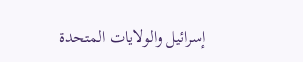إسرائيل والولايات المتحدة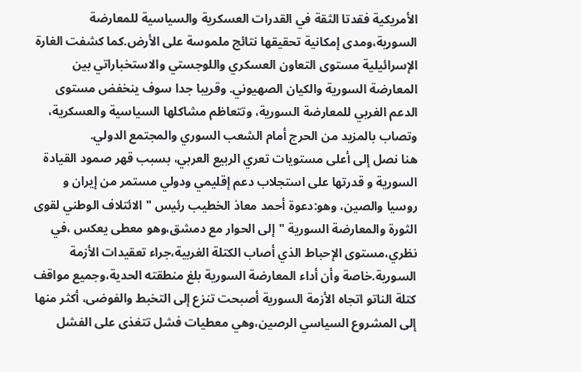الأمريكية فقدتا الثقة في القدرات العسكرية والسياسية للمعارضة السورية،ومدى إمكانية تحقيقها نتائج ملموسة على الأرض.كما كشفت الغارة الإسرائيلية مستوى التعاون العسكري واللوجستي والاستخباراتي بين المعارضة السورية والكيان الصهيوني. وقريبا جدا سوف ينخفض مستوى الدعم الغربي للمعارضة السورية، وتتعاظم مشاكلها السياسية والعسكرية، وتصاب بالمزيد من الحرج أمام الشعب السوري والمجتمع الدولي.
هنا نصل إلى أعلى مستويات تعري الربيع العربي، بسبب قهر صمود القيادة السورية و قدرتها على استجلاب دعم إقليمي ودولي مستمر من إيران و روسيا والصين، وهو:دعوة أحمد معاذ الخطيب رئيس "الائتلاف الوطني لقوى الثورة والمعارضة السورية "إلى الحوار مع دمشق،وهو معطى يعكس ،في نظري،مستوى الإحباط الذي أصاب الكتلة الغربية،جراء تعقيدات الأزمة السورية.خاصة وأن أداء المعارضة السورية بلغ منطقته الحدية،وجميع مواقف كتلة الناتو اتجاه الأزمة السورية أصبحت تنزع إلى التخبط والفوضى، أكثر منها إلى المشروع السياسي الرصين،وهي معطيات فشل تتغذى على الفشل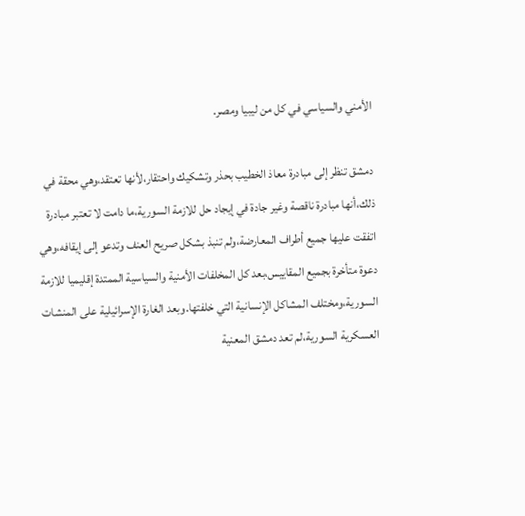الأمني والسياسي في كل من ليبيا ومصر.

دمشق تنظر إلى مبادرة معاذ الخطيب بحذر وتشكيك واحتقار،لأنها تعتقد،وهي محقة في ذلك،أنها مبادرة ناقصة وغير جادة في إيجاد حل للازمة السورية،ما دامت لا تعتبر مبادرة اتفقت عليها جميع أطراف المعارضة،ولم تنبذ بشكل صريح العنف وتدعو إلى إيقافه،وهي دعوة متأخرة بجميع المقاييس،بعد كل المخلفات الأمنية والسياسية الممتدة إقليميا للازمة السورية،ومختلف المشاكل الإنسانية التي خلفتها.وبعد الغارة الإسرائيلية على المنشات العسكرية السورية،لم تعد دمشق المعنية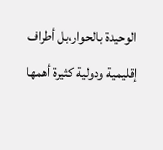الوحيدة بالحوار،بل أطراف إقليمية ودولية كثيرة أهمها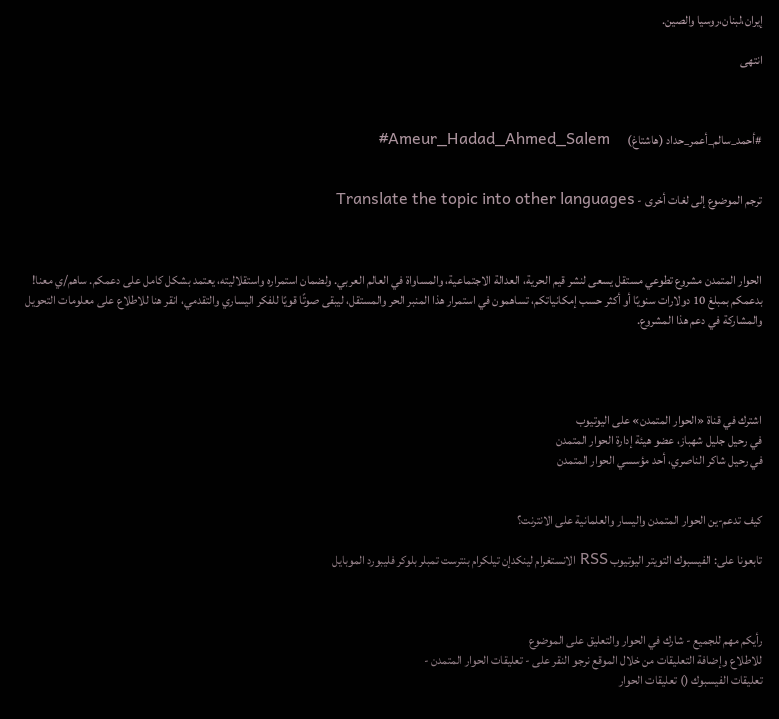إيران،لبنان،روسيا والصين.

انتهى



#أحمد_سالم_أعمر_حداد (هاشتاغ)       Ameur_Hadad_Ahmed_Salem#


ترجم الموضوع إلى لغات أخرى - Translate the topic into other languages



الحوار المتمدن مشروع تطوعي مستقل يسعى لنشر قيم الحرية، العدالة الاجتماعية، والمساواة في العالم العربي. ولضمان استمراره واستقلاليته، يعتمد بشكل كامل على دعمكم. ساهم/ي معنا! بدعمكم بمبلغ 10 دولارات سنويًا أو أكثر حسب إمكانياتكم، تساهمون في استمرار هذا المنبر الحر والمستقل، ليبقى صوتًا قويًا للفكر اليساري والتقدمي، انقر هنا للاطلاع على معلومات التحويل والمشاركة في دعم هذا المشروع.




اشترك في قناة «الحوار المتمدن» على اليوتيوب
في رحيل جليل شهباز، عضو هيئة إدارة الحوار المتمدن
في رحيل شاكر الناصري، أحد مؤسسي الحوار المتمدن


كيف تدعم-ين الحوار المتمدن واليسار والعلمانية على الانترنت؟

تابعونا على: الفيسبوك التويتر اليوتيوب RSS الانستغرام لينكدإن تيلكرام بنترست تمبلر بلوكر فليبورد الموبايل



رأيكم مهم للجميع - شارك في الحوار والتعليق على الموضوع
للاطلاع وإضافة التعليقات من خلال الموقع نرجو النقر على - تعليقات الحوار المتمدن -
تعليقات الفيسبوك () تعليقات الحوار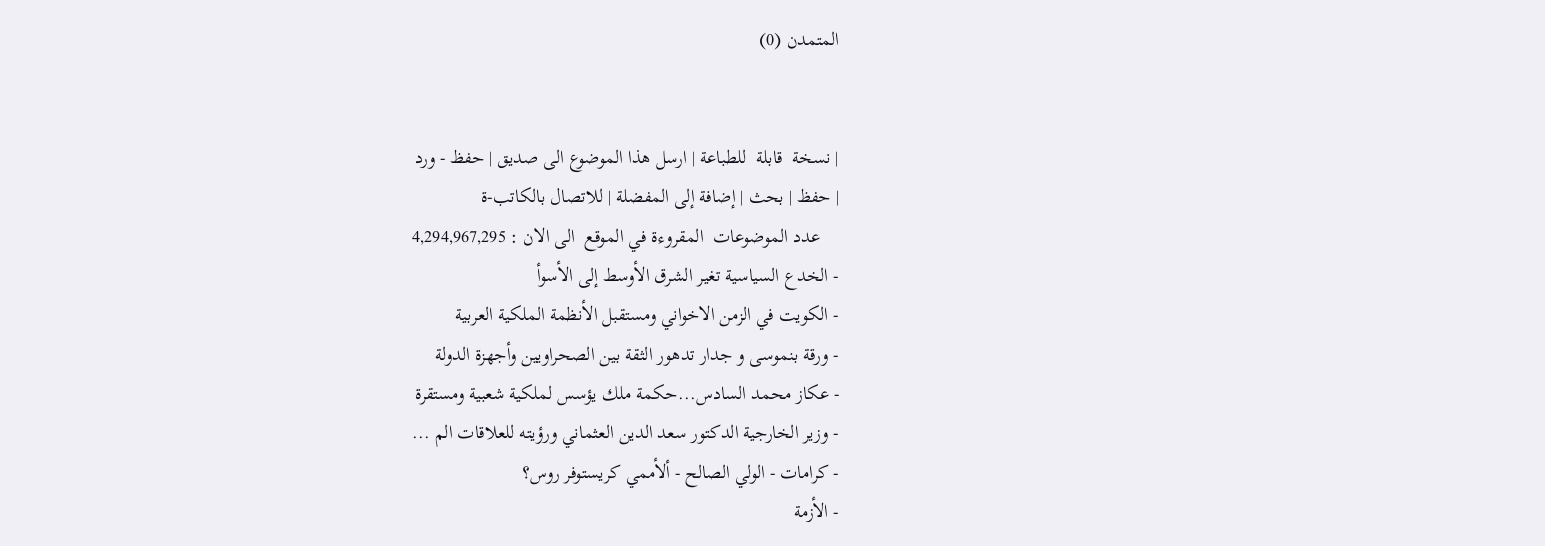المتمدن (0)


| نسخة  قابلة  للطباعة | ارسل هذا الموضوع الى صديق | حفظ - ورد
| حفظ | بحث | إضافة إلى المفضلة | للاتصال بالكاتب-ة
    عدد الموضوعات  المقروءة في الموقع  الى الان : 4,294,967,295
- الخدع السياسية تغير الشرق الأوسط إلى الأسوأ
- الكويت في الزمن الاخواني ومستقبل الأنظمة الملكية العربية
- ورقة بنموسى و جدار تدهور الثقة بين الصحراويين وأجهزة الدولة
- عكاز محمد السادس...حكمة ملك يؤسس لملكية شعبية ومستقرة
- وزير الخارجية الدكتور سعد الدين العثماني ورؤيته للعلاقات الم ...
- كرامات - الولي الصالح - ألأممي كريستوفر روس؟
- الأزمة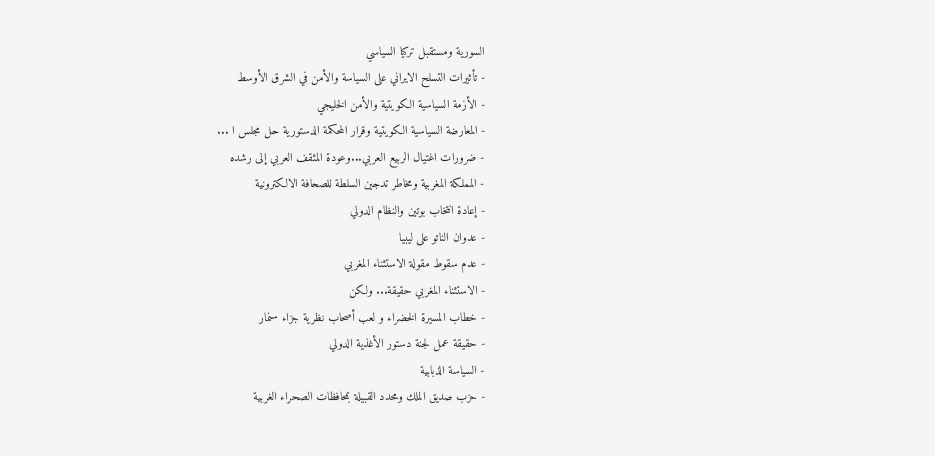السورية ومستقبل تركيا السياسي
- تأثيرات التسلح الايراني على السياسة والأمن في الشرق الأوسط
- الأزمة السياسية الكويتية والأمن الخليجي
- المعارضة السياسية الكويتية وقرار المحكمة الدستورية حل مجلس ا ...
- ضرورات اغتيال الربيع العربي...وعودة المثقف العربي إلى رشده
- المملكة المغربية ومخاطر تدجين السلطة للصحافة الالكترونية
- إعادة انتخاب بوتين والنظام الدولي
- عدوان الناتو على ليبيا
- عدم سقوط مقولة الاستثناء المغربي
- الاستثناء المغربي حقيقة... ولكن
- خطاب المسيرة الخضراء و لعب أصحاب نظرية جزاء سنمار
- حقيقة عمل لجنة دستور الأغذية الدولي
- السياسة الذبابية
- حزب صديق الملك ومحدد القبيلة بمحافظات الصحراء الغربية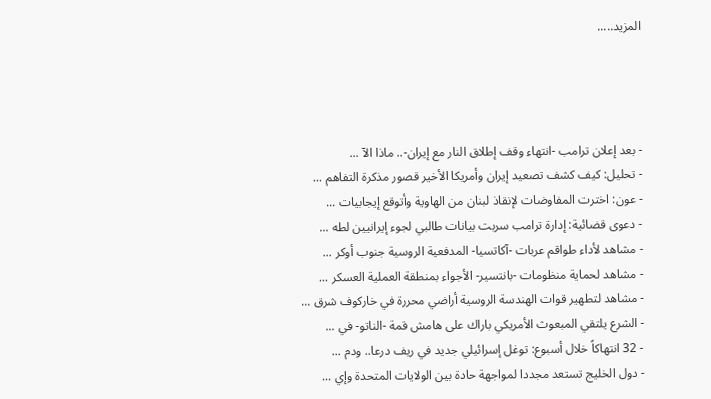المزيد.....




- بعد إعلان ترامب -انتهاء وقف إطلاق النار مع إيران-.. ماذا الآ ...
- تحليل: كيف كشف تصعيد إيران وأمريكا الأخير قصور مذكرة التفاهم ...
- عون: اخترت المفاوضات لإنقاذ لبنان من الهاوية وأتوقع إيجابيات ...
- دعوى قضائية: إدارة ترامب سربت بيانات طالبي لجوء إيرانيين لطه ...
- مشاهد لأداء طواقم عربات -آكاتسيا- المدفعية الروسية جنوب أوكر ...
- مشاهد لحماية منظومات -بانتسير- الأجواء بمنطقة العملية العسكر ...
- مشاهد لتطهير قوات الهندسة الروسية أراضي محررة في خاركوف شرق ...
- الشرع يلتقي المبعوث الأمريكي باراك على هامش قمة -الناتو- في ...
- 32 انتهاكاً خلال أسبوع: توغل إسرائيلي جديد في ريف درعا.. ودم ...
- دول الخليج تستعد مجددا لمواجهة حادة بين الولايات المتحدة وإي ...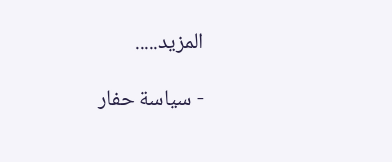المزيد.....

- سياسة حفار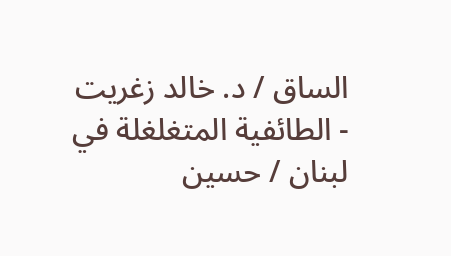الساق / د. خالد زغريت
- الطائفية المتغلغلة في لبنان / حسين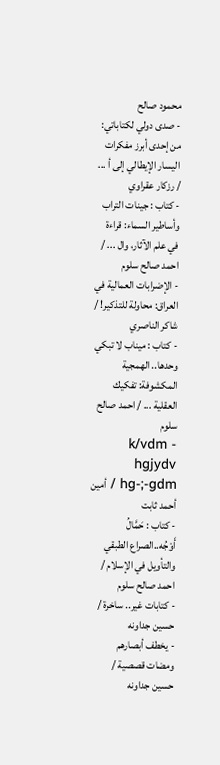محمود صالح
- صدى دولي لكتاباتي: من إحدى أبرز مفكرات اليسار الإيطالي إلى أ ... / رزكار عقراوي
- كتاب : جينات التراب وأساطير السماء: قراءة في علم الآثار، وال ... / احمد صالح سلوم
- الإضرابات العمالية في العراق: محاولة للتذكير! / شاكر الناصري
- كتاب : ميناب لا تبكي وحدها.. الهمجية المكشوفة: تفكيك العقلية ... / احمد صالح سلوم
- k/vdm hgjydv hg-;-gdm / أمين أحمد ثابت
- كتاب : حَمَّالُ أَوْجُه..الصراع الطبقي والتأويل في الإسلام / احمد صالح سلوم
- كتابات غير.. ساخرة / حسين جداونه
- يخطف أبصارهم ومضات قصصية / حسين جداونه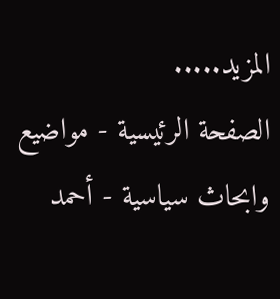المزيد.....
الصفحة الرئيسية - مواضيع وابحاث سياسية - أحمد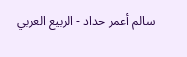سالم أعمر حداد - الربيع العربي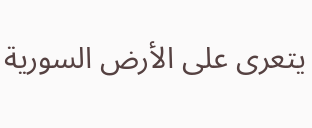يتعرى على الأرض السورية